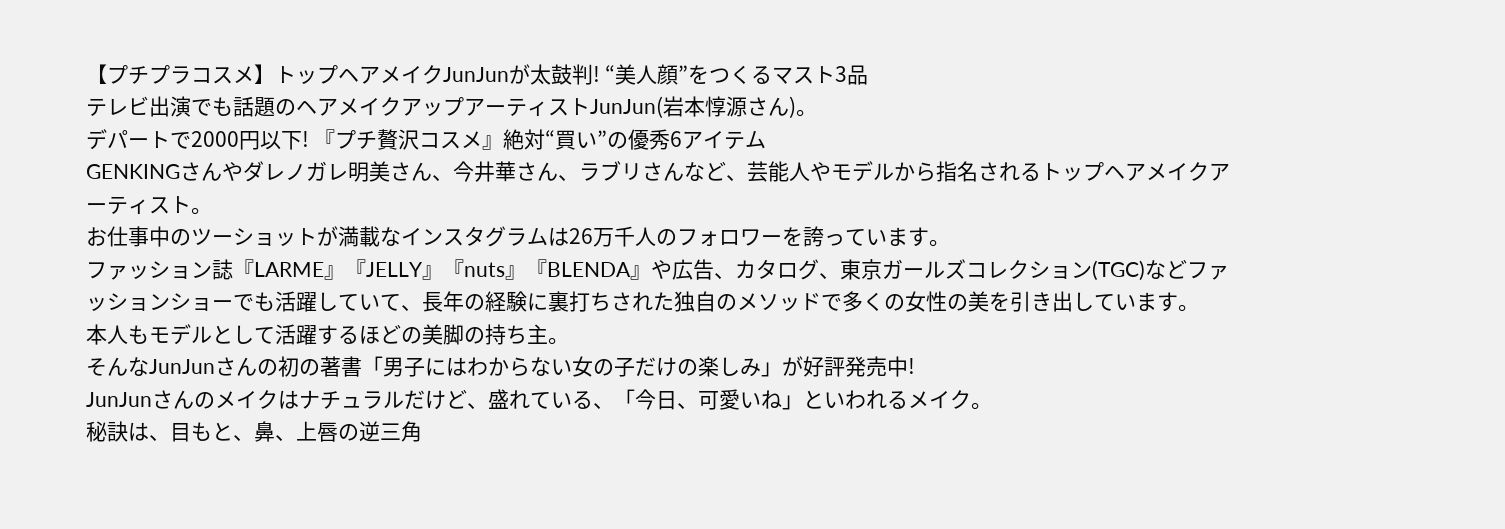【プチプラコスメ】トップヘアメイクJunJunが太鼓判! “美人顔”をつくるマスト3品
テレビ出演でも話題のヘアメイクアップアーティストJunJun(岩本惇源さん)。
デパートで2000円以下! 『プチ贅沢コスメ』絶対“買い”の優秀6アイテム
GENKINGさんやダレノガレ明美さん、今井華さん、ラブリさんなど、芸能人やモデルから指名されるトップヘアメイクアーティスト。
お仕事中のツーショットが満載なインスタグラムは26万千人のフォロワーを誇っています。
ファッション誌『LARME』『JELLY』『nuts』『BLENDA』や広告、カタログ、東京ガールズコレクション(TGC)などファッションショーでも活躍していて、長年の経験に裏打ちされた独自のメソッドで多くの女性の美を引き出しています。
本人もモデルとして活躍するほどの美脚の持ち主。
そんなJunJunさんの初の著書「男子にはわからない女の子だけの楽しみ」が好評発売中!
JunJunさんのメイクはナチュラルだけど、盛れている、「今日、可愛いね」といわれるメイク。
秘訣は、目もと、鼻、上唇の逆三角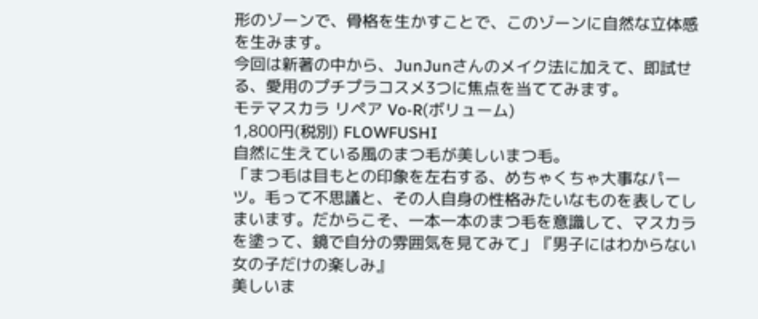形のゾーンで、骨格を生かすことで、このゾーンに自然な立体感を生みます。
今回は新著の中から、JunJunさんのメイク法に加えて、即試せる、愛用のプチプラコスメ3つに焦点を当ててみます。
モテマスカラ リペア Vo-R(ボリューム)
1,800円(税別) FLOWFUSHI
自然に生えている風のまつ毛が美しいまつ毛。
「まつ毛は目もとの印象を左右する、めちゃくちゃ大事なパーツ。毛って不思議と、その人自身の性格みたいなものを表してしまいます。だからこそ、一本一本のまつ毛を意識して、マスカラを塗って、鏡で自分の雰囲気を見てみて」『男子にはわからない女の子だけの楽しみ』
美しいま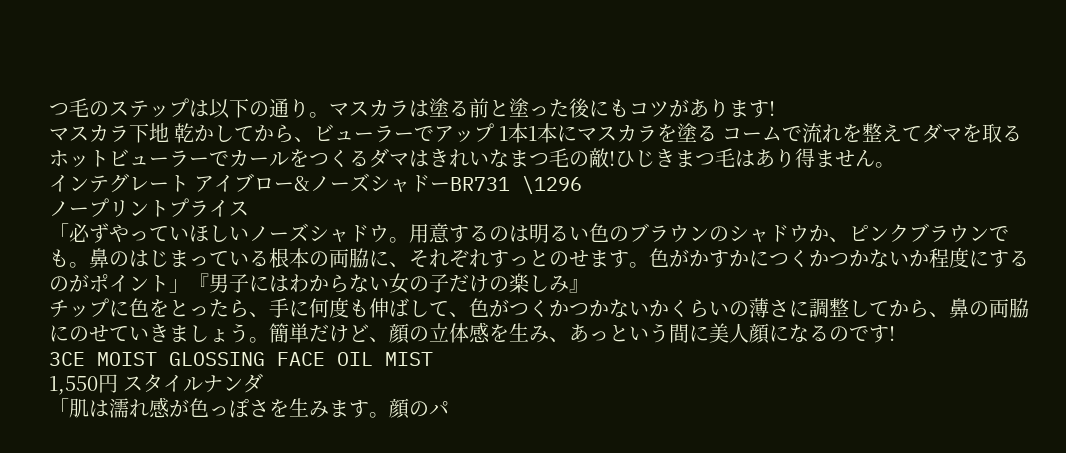つ毛のステップは以下の通り。マスカラは塗る前と塗った後にもコツがあります!
マスカラ下地 乾かしてから、ビューラーでアップ 1本1本にマスカラを塗る コームで流れを整えてダマを取る ホットビューラーでカールをつくるダマはきれいなまつ毛の敵!ひじきまつ毛はあり得ません。
インテグレート アイブロー&ノーズシャドーBR731 \1296
ノープリントプライス
「必ずやっていほしいノーズシャドウ。用意するのは明るい色のブラウンのシャドウか、ピンクブラウンでも。鼻のはじまっている根本の両脇に、それぞれすっとのせます。色がかすかにつくかつかないか程度にするのがポイント」『男子にはわからない女の子だけの楽しみ』
チップに色をとったら、手に何度も伸ばして、色がつくかつかないかくらいの薄さに調整してから、鼻の両脇にのせていきましょう。簡単だけど、顔の立体感を生み、あっという間に美人顔になるのです!
3CE MOIST GLOSSING FACE OIL MIST
1,550円 スタイルナンダ
「肌は濡れ感が色っぽさを生みます。顔のパ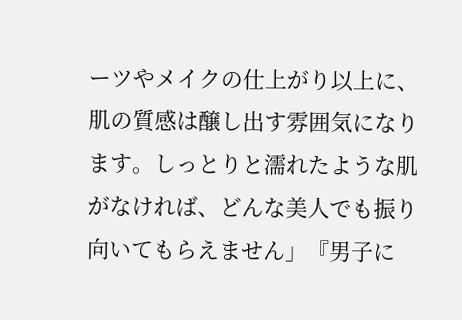ーツやメイクの仕上がり以上に、肌の質感は醸し出す雰囲気になります。しっとりと濡れたような肌がなければ、どんな美人でも振り向いてもらえません」『男子に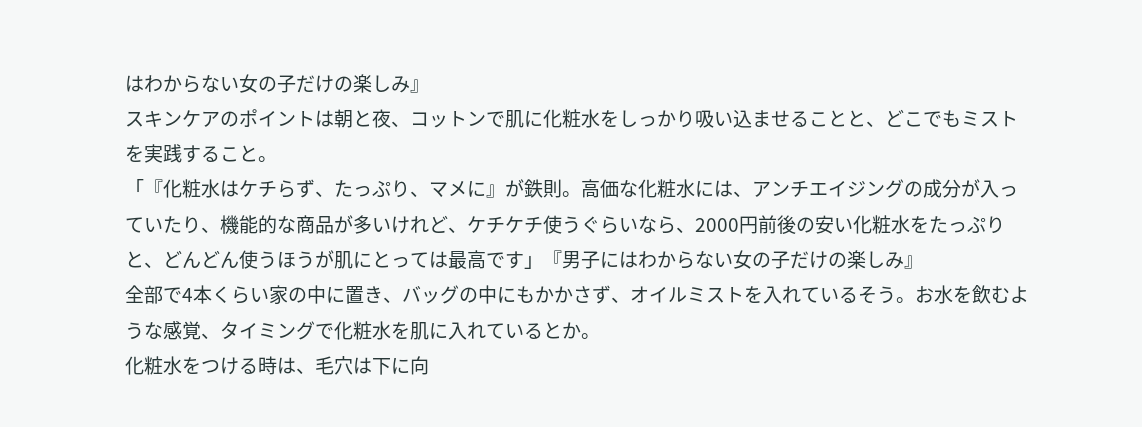はわからない女の子だけの楽しみ』
スキンケアのポイントは朝と夜、コットンで肌に化粧水をしっかり吸い込ませることと、どこでもミストを実践すること。
「『化粧水はケチらず、たっぷり、マメに』が鉄則。高価な化粧水には、アンチエイジングの成分が入っていたり、機能的な商品が多いけれど、ケチケチ使うぐらいなら、2000円前後の安い化粧水をたっぷりと、どんどん使うほうが肌にとっては最高です」『男子にはわからない女の子だけの楽しみ』
全部で4本くらい家の中に置き、バッグの中にもかかさず、オイルミストを入れているそう。お水を飲むような感覚、タイミングで化粧水を肌に入れているとか。
化粧水をつける時は、毛穴は下に向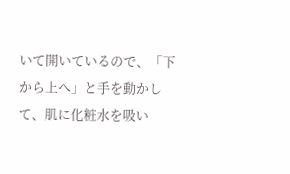いて開いているので、「下から上へ」と手を動かして、肌に化粧水を吸い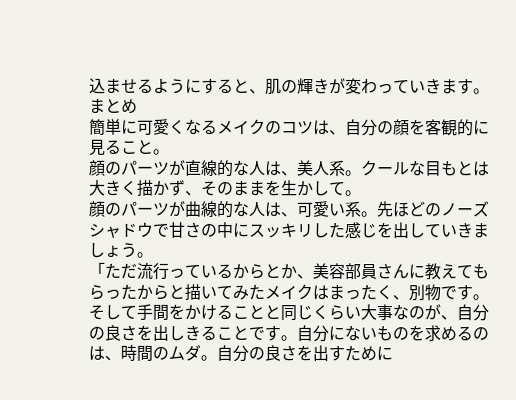込ませるようにすると、肌の輝きが変わっていきます。
まとめ
簡単に可愛くなるメイクのコツは、自分の顔を客観的に見ること。
顔のパーツが直線的な人は、美人系。クールな目もとは大きく描かず、そのままを生かして。
顔のパーツが曲線的な人は、可愛い系。先ほどのノーズシャドウで甘さの中にスッキリした感じを出していきましょう。
「ただ流行っているからとか、美容部員さんに教えてもらったからと描いてみたメイクはまったく、別物です。
そして手間をかけることと同じくらい大事なのが、自分の良さを出しきることです。自分にないものを求めるのは、時間のムダ。自分の良さを出すために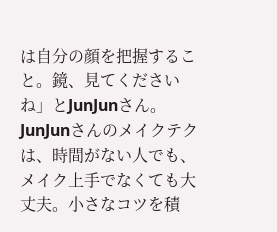は自分の顔を把握すること。鏡、見てくださいね」とJunJunさん。
JunJunさんのメイクテクは、時間がない人でも、メイク上手でなくても大丈夫。小さなコツを積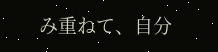み重ねて、自分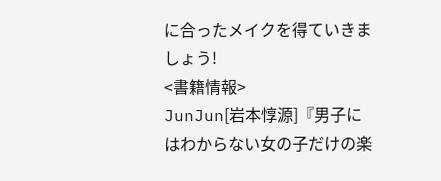に合ったメイクを得ていきましょう!
<書籍情報>
JunJun[岩本惇源]『男子にはわからない女の子だけの楽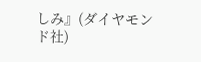しみ』(ダイヤモンド社)